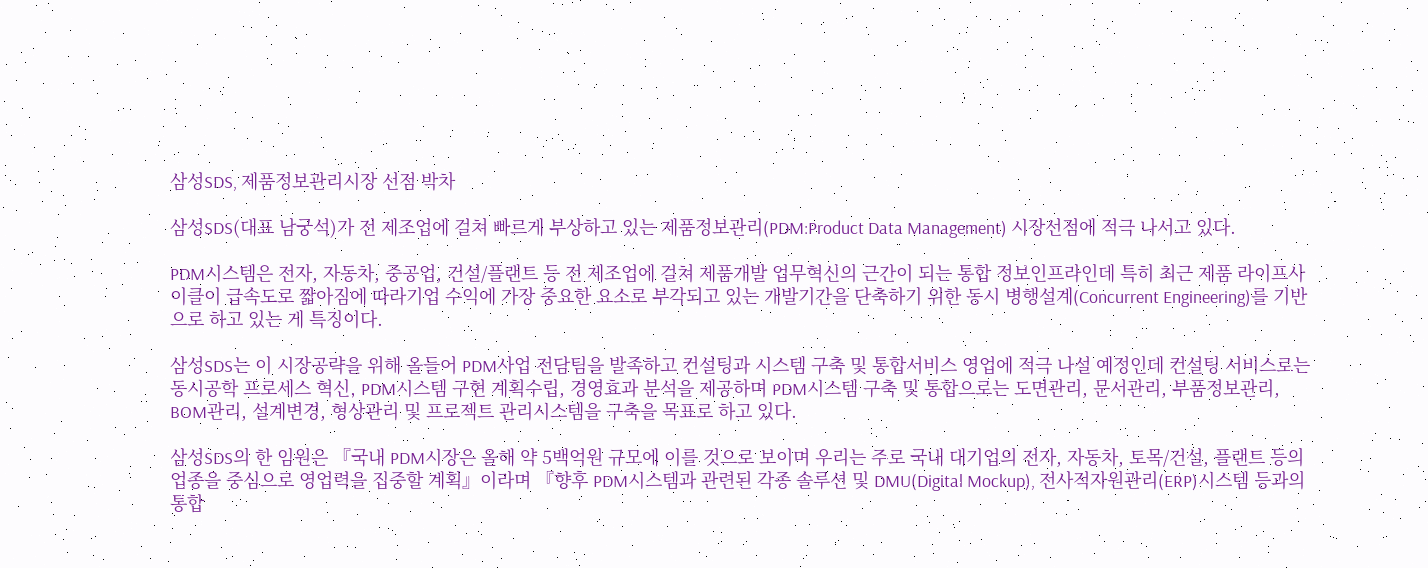삼성SDS, 제품정보관리시장 선점 박차

삼성SDS(대표 남궁석)가 전 제조업에 걸쳐 빠르게 부상하고 있는 제품정보관리(PDM:Product Data Management) 시장선점에 적극 나서고 있다.

PDM시스템은 전자, 자동차, 중공업, 건설/플랜트 등 전 제조업에 걸쳐 제품개발 업무혁신의 근간이 되는 통합 정보인프라인데 특히 최근 제품 라이프사이클이 급속도로 짧아짐에 따라기업 수익에 가장 중요한 요소로 부각되고 있는 개발기간을 단축하기 위한 동시 병행설계(Concurrent Engineering)를 기반으로 하고 있는 게 특징이다.

삼성SDS는 이 시장공략을 위해 올들어 PDM사업 전담팀을 발족하고 컨설팅과 시스템 구축 및 통합서비스 영업에 적극 나설 예정인데 컨설팅 서비스로는 동시공학 프로세스 혁신, PDM시스템 구현 계획수립, 경영효과 분석을 제공하며 PDM시스템 구축 및 통합으로는 도면관리, 문서관리, 부품정보관리, BOM관리, 설계변경, 형상관리 및 프로젝트 관리시스템을 구축을 목표로 하고 있다.

삼성SDS의 한 임원은 『국내 PDM시장은 올해 약 5백억원 규모에 이를 것으로 보이며 우리는 주로 국내 대기업의 전자, 자동차, 토목/건설, 플랜트 등의 업종을 중심으로 영업력을 집중할 계획』이라며 『향후 PDM시스템과 관련된 각종 솔루션 및 DMU(Digital Mockup), 전사적자원관리(ERP)시스템 등과의 통합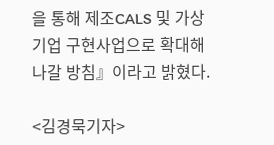을 통해 제조CALS 및 가상기업 구현사업으로 확대해나갈 방침』이라고 밝혔다.

<김경묵기자>